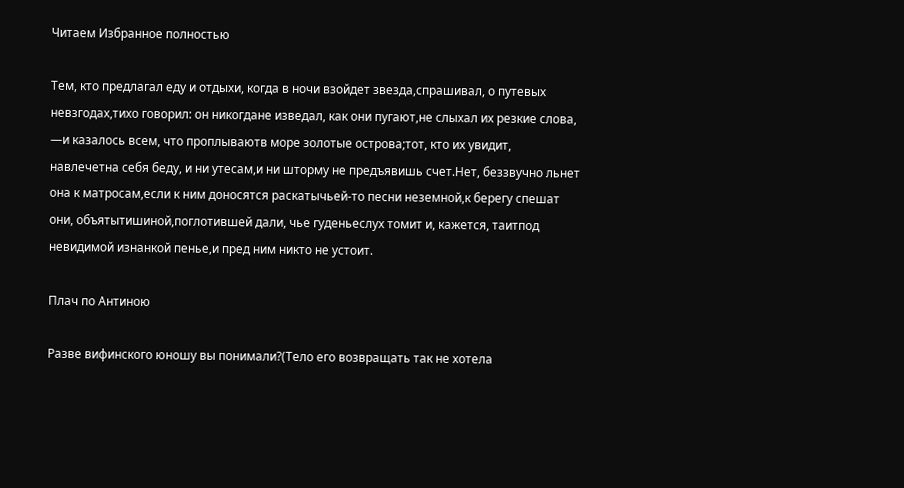Читаем Избранное полностью

Тем, кто предлагал еду и отдыхи, когда в ночи взойдет звезда,спрашивал, о путевых невзгодах,тихо говорил: он никогдане изведал, как они пугают,не слыхал их резкие слова, —и казалось всем, что проплываютв море золотые острова;тот, кто их увидит, навлечетна себя беду, и ни утесам,и ни шторму не предъявишь счет.Нет, беззвучно льнет она к матросам,если к ним доносятся раскатычьей-то песни неземной,к берегу спешат они, объятытишиной,поглотившей дали, чье гуденьеслух томит и, кажется, таитпод невидимой изнанкой пенье,и пред ним никто не устоит.

Плач по Антиною

Разве вифинского юношу вы понимали?(Тело его возвращать так не хотела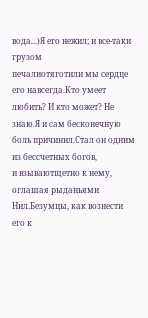вода...)Я его нежил; и все-таки грузом                                                  печалиотяготили мы сердце его навсегда.Кто умеет любить? И кто может? Не знаю.Я и сам бесконечную боль причинил.Стал он одним из бессчетных богов,                                                  и взываютщетно к нему, оглашая рыданьями Нил.Безумцы, как вознести его к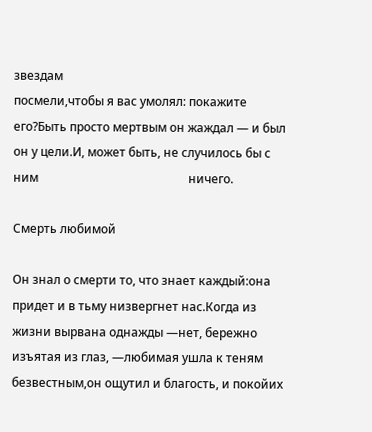звездам                                                  посмели,чтобы я вас умолял: покажите его?Быть просто мертвым он жаждал — и был                                                  он у цели.И, может быть, не случилось бы с ним                                                  ничего.

Смерть любимой

Он знал о смерти то, что знает каждый:она придет и в тьму низвергнет нас.Когда из жизни вырвана однажды —нет, бережно изъятая из глаз, —любимая ушла к теням безвестным,он ощутил и благость, и покойих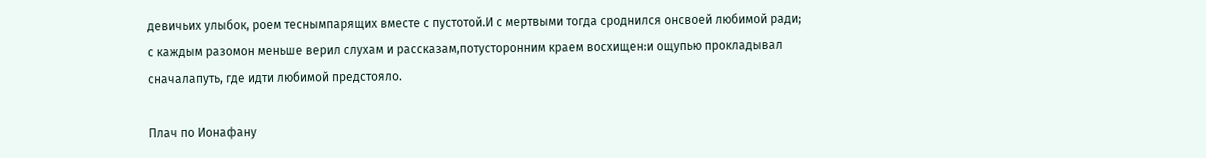девичьих улыбок, роем теснымпарящих вместе с пустотой.И с мертвыми тогда сроднился онсвоей любимой ради; с каждым разомон меньше верил слухам и рассказам,потусторонним краем восхищен:и ощупью прокладывал сначалапуть, где идти любимой предстояло.

Плач по Ионафану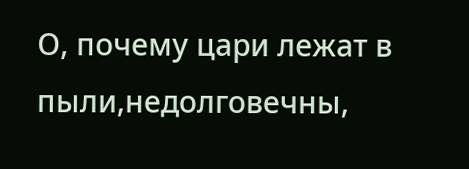О, почему цари лежат в пыли,недолговечны,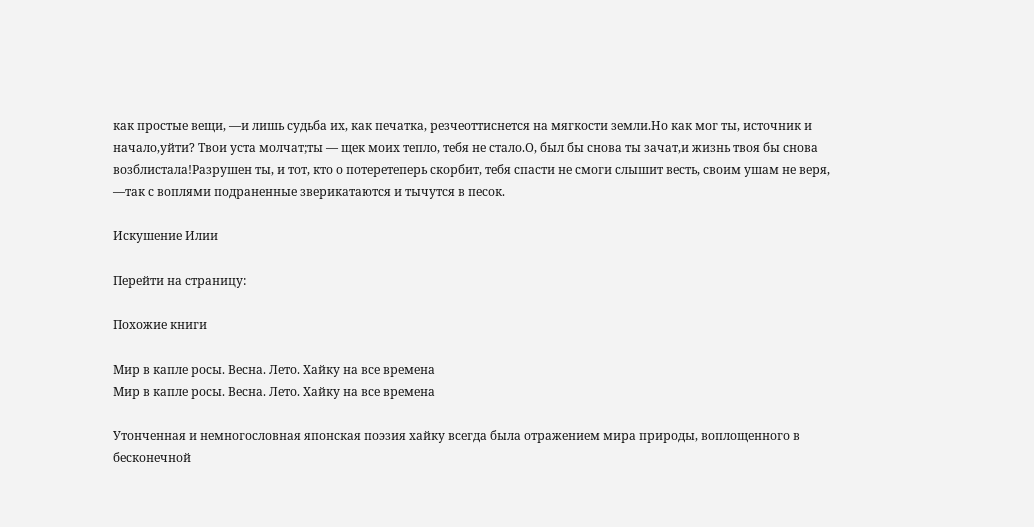как простые вещи, —и лишь судьба их, как печатка, резчеоттиснется на мягкости земли.Но как мог ты, источник и начало,уйти? Твои уста молчат;ты — щек моих тепло, тебя не стало.О, был бы снова ты зачат,и жизнь твоя бы снова возблистала!Разрушен ты, и тот, кто о потеретеперь скорбит, тебя спасти не смоги слышит весть, своим ушам не веря, —так с воплями подраненные зверикатаются и тычутся в песок.

Искушение Илии

Перейти на страницу:

Похожие книги

Мир в капле росы. Весна. Лето. Хайку на все времена
Мир в капле росы. Весна. Лето. Хайку на все времена

Утонченная и немногословная японская поэзия хайку всегда была отражением мира природы, воплощенного в бесконечной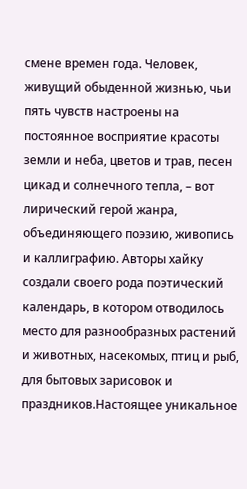смене времен года. Человек, живущий обыденной жизнью, чьи пять чувств настроены на постоянное восприятие красоты земли и неба, цветов и трав, песен цикад и солнечного тепла, – вот лирический герой жанра, объединяющего поэзию, живопись и каллиграфию. Авторы хайку создали своего рода поэтический календарь, в котором отводилось место для разнообразных растений и животных, насекомых, птиц и рыб, для бытовых зарисовок и праздников.Настоящее уникальное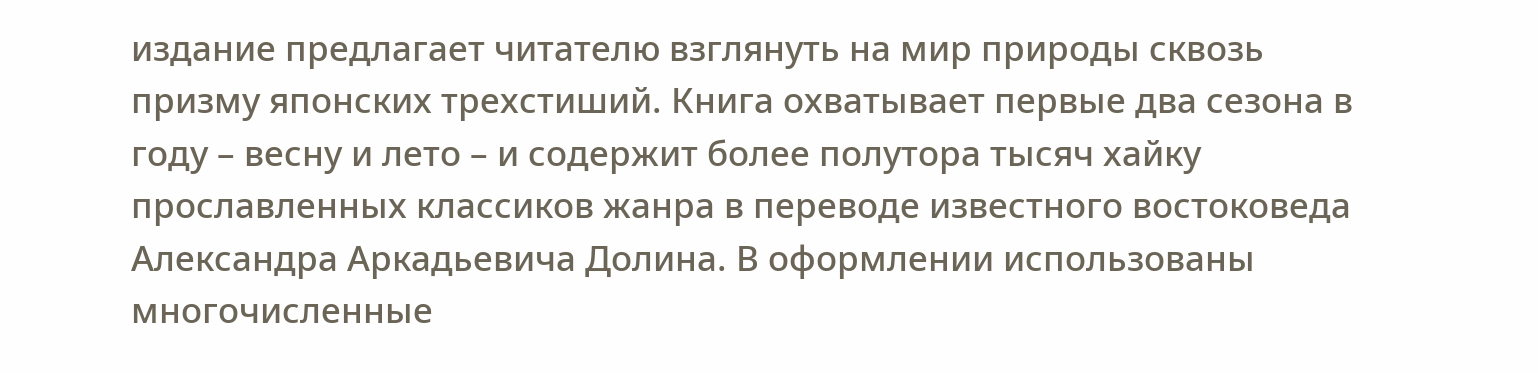издание предлагает читателю взглянуть на мир природы сквозь призму японских трехстиший. Книга охватывает первые два сезона в году – весну и лето – и содержит более полутора тысяч хайку прославленных классиков жанра в переводе известного востоковеда Александра Аркадьевича Долина. В оформлении использованы многочисленные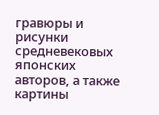гравюры и рисунки средневековых японских авторов, а также картины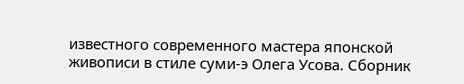известного современного мастера японской живописи в стиле суми-э Олега Усова. Сборник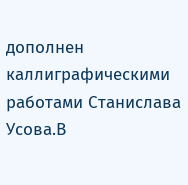дополнен каллиграфическими работами Станислава Усова.В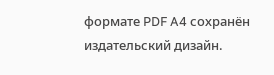формате PDF A4 сохранён издательский дизайн.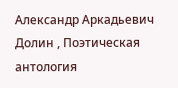Александр Аркадьевич Долин , Поэтическая антология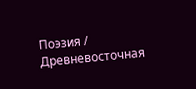Поэзия / Древневосточная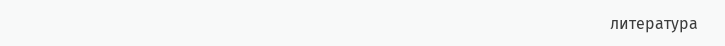литература